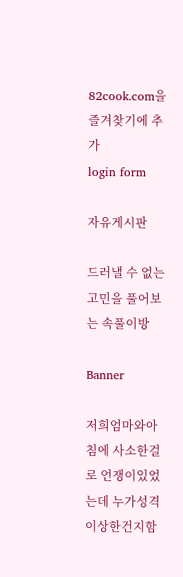82cook.com을 즐겨찾기에 추가
login form

자유게시판

드러낼 수 없는 고민을 풀어보는 속풀이방

Banner

저희엄마와아침에 사소한걸로 언쟁이있었는데 누가성격이상한건지함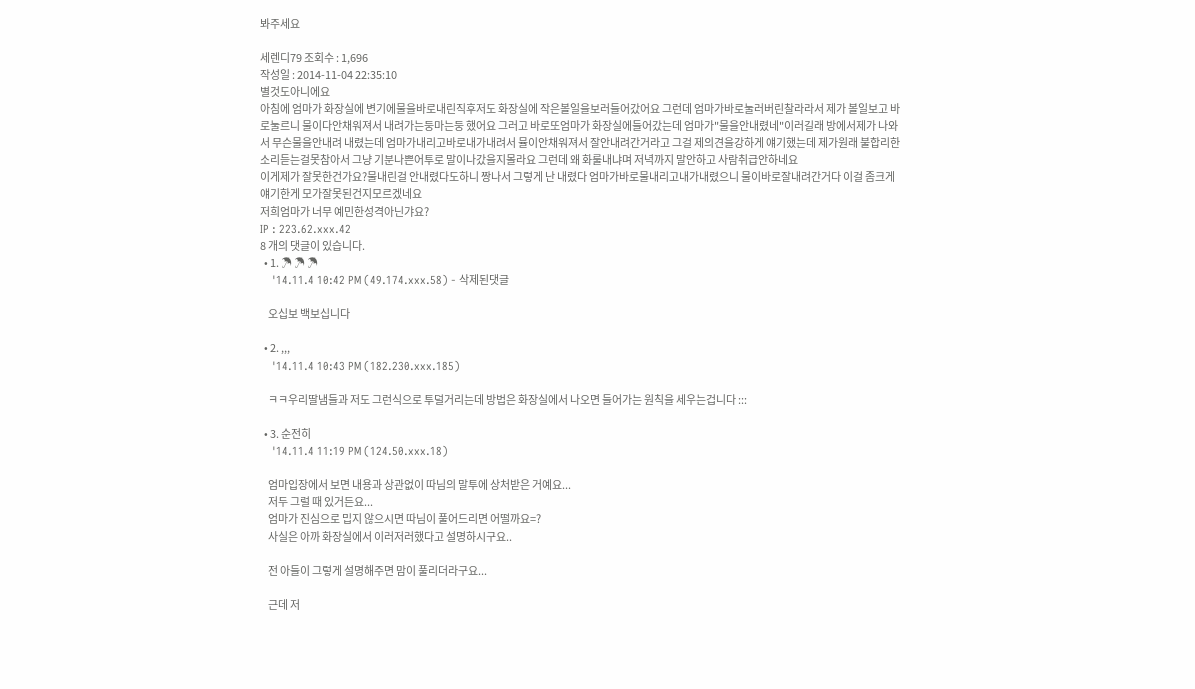봐주세요

세렌디79 조회수 : 1,696
작성일 : 2014-11-04 22:35:10
별것도아니에요
아침에 엄마가 화장실에 변기에물을바로내린직후저도 화장실에 작은볼일을보러들어갔어요 그런데 엄마가바로눌러버린찰라라서 제가 볼일보고 바로눌르니 물이다안채워져서 내려가는둥마는둥 했어요 그러고 바로또엄마가 화장실에들어갔는데 엄마가"물을안내렸네"이러길래 방에서제가 나와서 무슨물을안내려 내렸는데 엄마가내리고바로내가내려서 뮬이안채워져서 잘안내려간거라고 그걸 제의견을강하게 얘기했는데 제가원래 불합리한소리듣는걸못참아서 그냥 기분나쁜어투로 말이나갔을지몰라요 그런데 왜 화룰내냐며 저녁까지 말안하고 사람취급안하네요
이게제가 잘못한건가요?물내린걸 안내렸다도하니 짱나서 그렇게 난 내렸다 엄마가바로물내리고내가내렸으니 물이바로잘내려간거다 이걸 좀크게얘기한게 모가잘못된건지모르겠네요
저희엄마가 너무 예민한성격아닌갸요?
IP : 223.62.xxx.42
8 개의 댓글이 있습니다.
  • 1. ☂ ☂ ☂
    '14.11.4 10:42 PM (49.174.xxx.58) - 삭제된댓글

    오십보 백보십니다

  • 2. ,,,
    '14.11.4 10:43 PM (182.230.xxx.185)

    ㅋㅋ우리딸냄들과 저도 그런식으로 투덜거리는데 방법은 화장실에서 나오면 들어가는 원칙을 세우는겁니다 :::

  • 3. 순전히
    '14.11.4 11:19 PM (124.50.xxx.18)

    엄마입장에서 보면 내용과 상관없이 따님의 말투에 상처받은 거예요...
    저두 그럴 때 있거든요...
    엄마가 진심으로 밉지 않으시면 따님이 풀어드리면 어떨까요=?
    사실은 아까 화장실에서 이러저러했다고 설명하시구요..

    전 아들이 그렇게 설명해주면 맘이 풀리더라구요...

    근데 저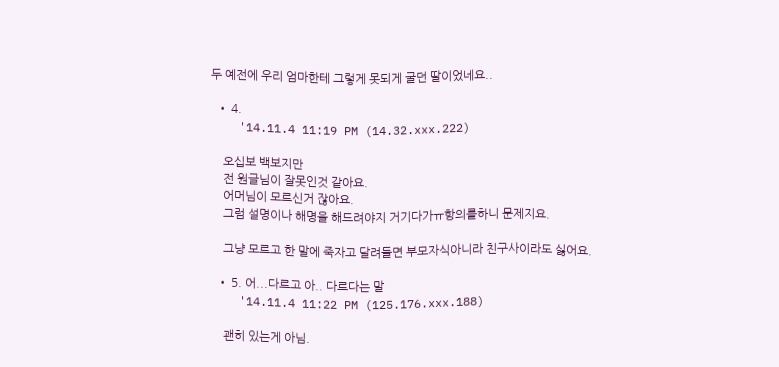두 예전에 우리 엄마한테 그렇게 못되게 굴던 딸이었네요..

  • 4.
    '14.11.4 11:19 PM (14.32.xxx.222)

    오십보 백보지만
    전 원글님이 잘못인것 같아요.
    어머님이 모르신거 잖아요.
    그럼 설명이나 해명을 해드려야지 거기다가ㅠ항의를하니 문제지요.

    그냥 모르고 한 말에 죽자고 달려들면 부모자식아니라 친구사이라도 싫어요.

  • 5. 어...다르고 아.. 다르다는 말
    '14.11.4 11:22 PM (125.176.xxx.188)

    괜히 있는게 아님.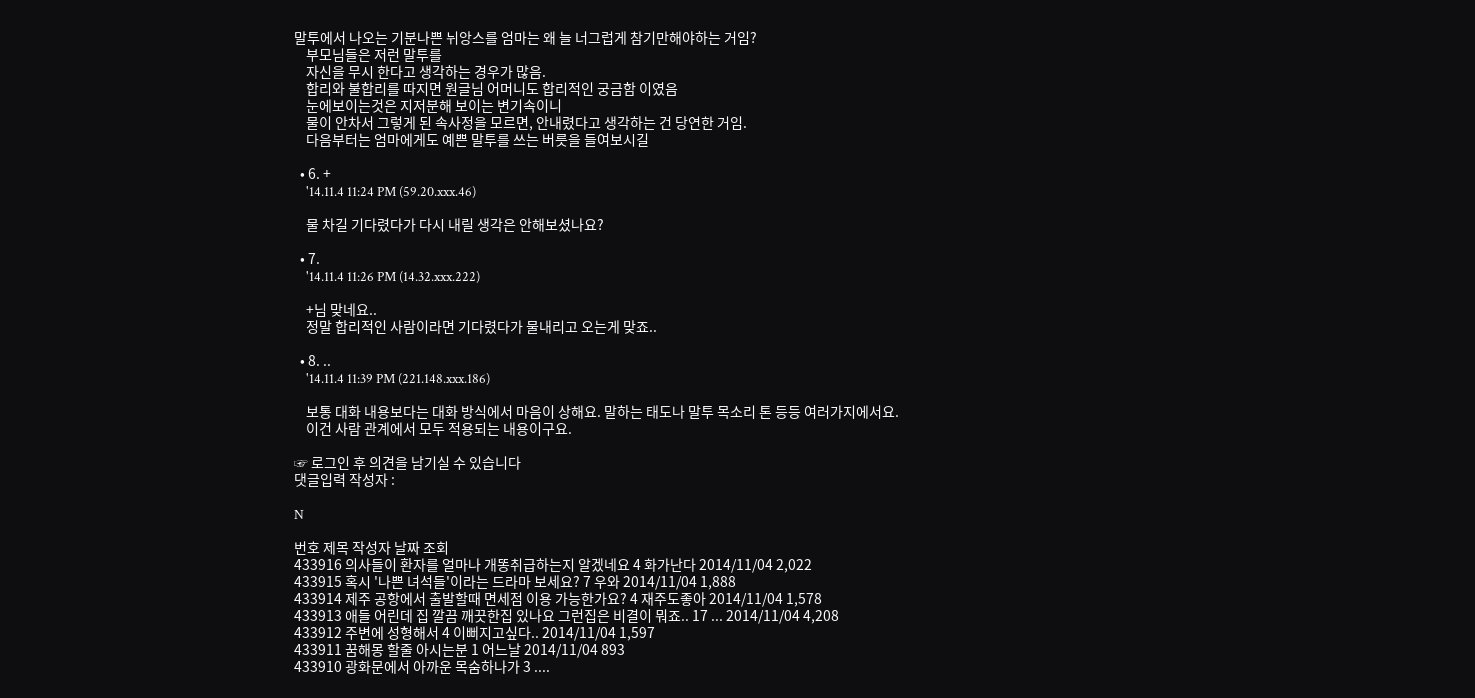말투에서 나오는 기분나쁜 뉘앙스를 엄마는 왜 늘 너그럽게 참기만해야하는 거임?
    부모님들은 저런 말투를
    자신을 무시 한다고 생각하는 경우가 많음.
    합리와 불합리를 따지면 원글님 어머니도 합리적인 궁금함 이였음
    눈에보이는것은 지저분해 보이는 변기속이니
    물이 안차서 그렇게 된 속사정을 모르면, 안내렸다고 생각하는 건 당연한 거임.
    다음부터는 엄마에게도 예쁜 말투를 쓰는 버릇을 들여보시길

  • 6. +
    '14.11.4 11:24 PM (59.20.xxx.46)

    물 차길 기다렸다가 다시 내릴 생각은 안해보셨나요?

  • 7.
    '14.11.4 11:26 PM (14.32.xxx.222)

    +님 맞네요..
    정말 합리적인 사람이라면 기다렸다가 물내리고 오는게 맞죠..

  • 8. ..
    '14.11.4 11:39 PM (221.148.xxx.186)

    보통 대화 내용보다는 대화 방식에서 마음이 상해요. 말하는 태도나 말투 목소리 톤 등등 여러가지에서요.
    이건 사람 관계에서 모두 적용되는 내용이구요.

☞ 로그인 후 의견을 남기실 수 있습니다
댓글입력 작성자 :

N

번호 제목 작성자 날짜 조회
433916 의사들이 환자를 얼마나 개똥취급하는지 알겠네요 4 화가난다 2014/11/04 2,022
433915 혹시 '나쁜 녀석들'이라는 드라마 보세요? 7 우와 2014/11/04 1,888
433914 제주 공항에서 출발할때 면세점 이용 가능한가요? 4 재주도좋아 2014/11/04 1,578
433913 애들 어린데 집 깔끔 깨끗한집 있나요 그런집은 비결이 뭐죠.. 17 ... 2014/11/04 4,208
433912 주변에 성형해서 4 이뻐지고싶다.. 2014/11/04 1,597
433911 꿈해몽 할줄 아시는분 1 어느날 2014/11/04 893
433910 광화문에서 아까운 목숨하나가 3 ....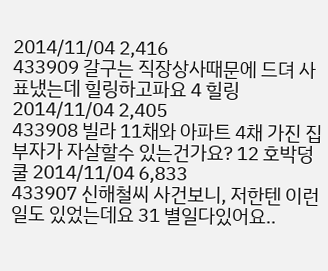2014/11/04 2,416
433909 갈구는 직장상사때문에 드뎌 사표냈는데 힐링하고파요 4 힐링 2014/11/04 2,405
433908 빌라 11채와 아파트 4채 가진 집부자가 자살할수 있는건가요? 12 호박덩쿨 2014/11/04 6,833
433907 신해철씨 사건보니, 저한텐 이런일도 있었는데요 31 별일다있어요..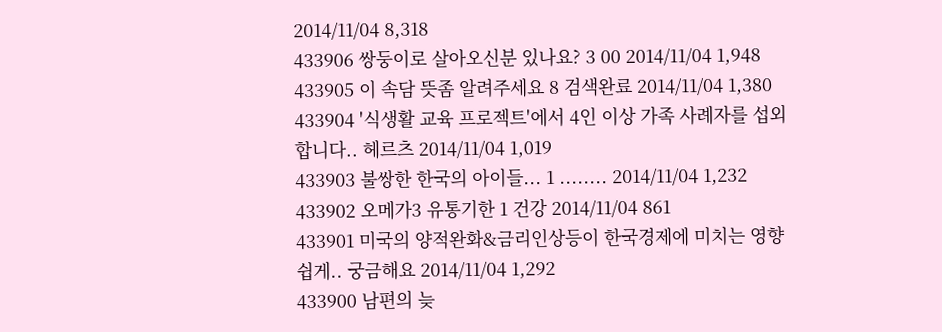2014/11/04 8,318
433906 쌍둥이로 살아오신분 있나요? 3 00 2014/11/04 1,948
433905 이 속담 뜻좀 알려주세요 8 검색완료 2014/11/04 1,380
433904 '식생활 교육 프로젝트'에서 4인 이상 가족 사례자를 섭외합니다.. 헤르츠 2014/11/04 1,019
433903 불쌍한 한국의 아이들... 1 ........ 2014/11/04 1,232
433902 오메가3 유통기한 1 건강 2014/11/04 861
433901 미국의 양적완화&금리인상등이 한국경제에 미치는 영향 쉽게.. 궁금해요 2014/11/04 1,292
433900 남편의 늦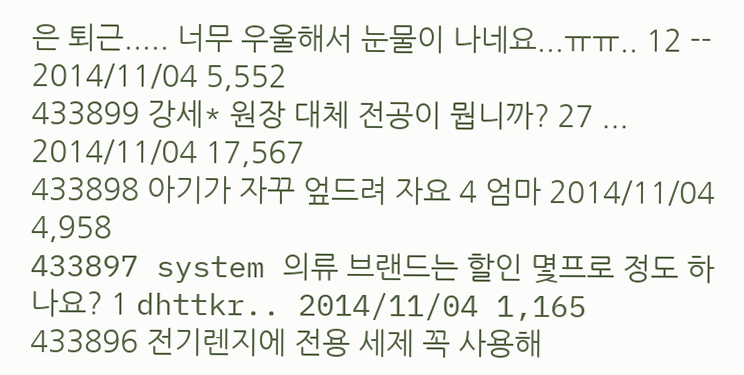은 퇴근..... 너무 우울해서 눈물이 나네요...ㅠㅠ.. 12 -- 2014/11/04 5,552
433899 강세* 원장 대체 전공이 뭡니까? 27 ... 2014/11/04 17,567
433898 아기가 자꾸 엎드려 자요 4 엄마 2014/11/04 4,958
433897 system 의류 브랜드는 할인 몇프로 정도 하나요? 1 dhttkr.. 2014/11/04 1,165
433896 전기렌지에 전용 세제 꼭 사용해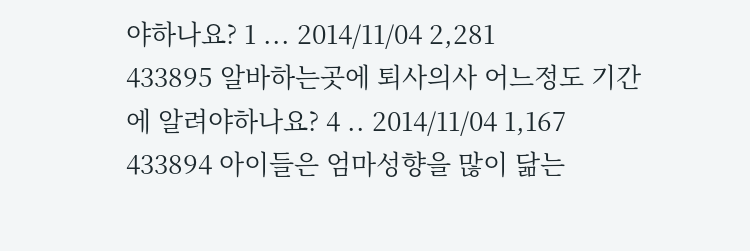야하나요? 1 ... 2014/11/04 2,281
433895 알바하는곳에 퇴사의사 어느정도 기간에 알려야하나요? 4 .. 2014/11/04 1,167
433894 아이들은 엄마성향을 많이 닮는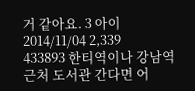거 같아요. 3 아이 2014/11/04 2,339
433893 한티역이나 강남역 근처 도서관 간다면 어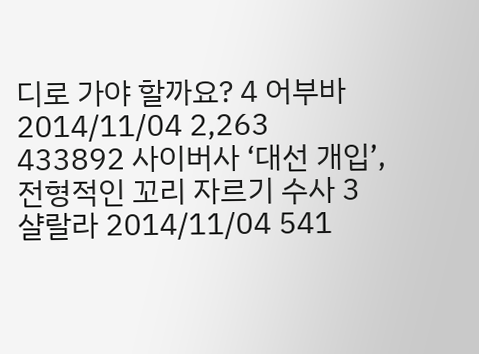디로 가야 할까요? 4 어부바 2014/11/04 2,263
433892 사이버사 ‘대선 개입’, 전형적인 꼬리 자르기 수사 3 샬랄라 2014/11/04 541